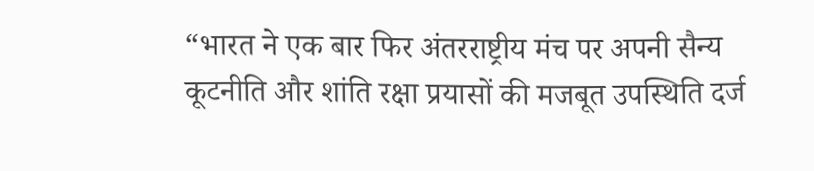“भारत ने एक बार फिर अंतरराष्ट्रीय मंच पर अपनी सैन्य कूटनीति और शांति रक्षा प्रयासों की मजबूत उपस्थिति दर्ज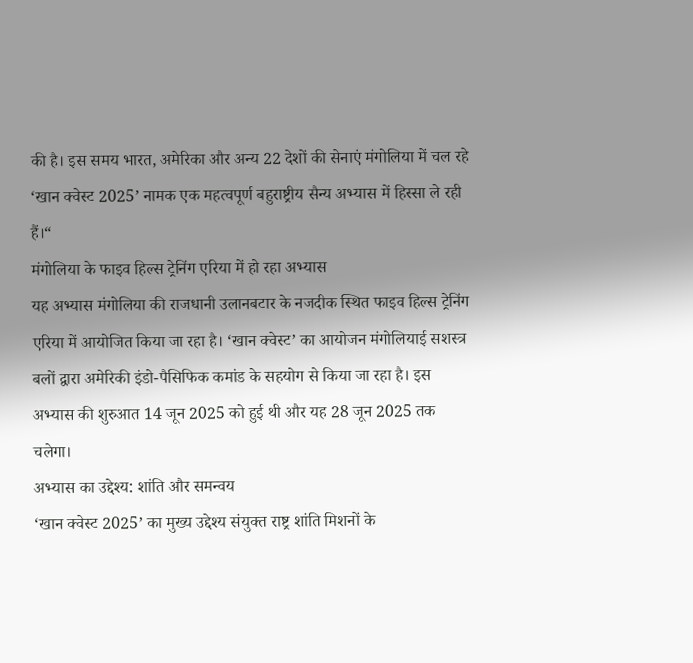की है। इस समय भारत, अमेरिका और अन्य 22 देशों की सेनाएं मंगोलिया में चल रहे ‘खान क्वेस्ट 2025’ नामक एक महत्वपूर्ण बहुराष्ट्रीय सैन्य अभ्यास में हिस्सा ले रही हैं।“
मंगोलिया के फाइव हिल्स ट्रेनिंग एरिया में हो रहा अभ्यास
यह अभ्यास मंगोलिया की राजधानी उलानबटार के नजदीक स्थित फाइव हिल्स ट्रेनिंग एरिया में आयोजित किया जा रहा है। ‘खान क्वेस्ट’ का आयोजन मंगोलियाई सशस्त्र बलों द्वारा अमेरिकी इंडो-पैसिफिक कमांड के सहयोग से किया जा रहा है। इस अभ्यास की शुरुआत 14 जून 2025 को हुई थी और यह 28 जून 2025 तक चलेगा।
अभ्यास का उद्देश्य: शांति और समन्वय
‘खान क्वेस्ट 2025’ का मुख्य उद्देश्य संयुक्त राष्ट्र शांति मिशनों के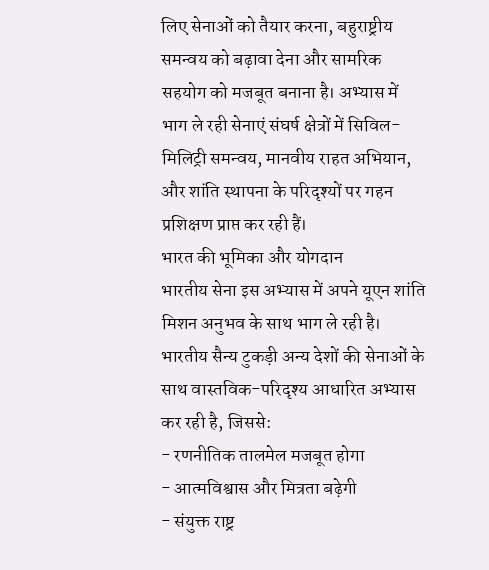लिए सेनाओं को तैयार करना, बहुराष्ट्रीय समन्वय को बढ़ावा देना और सामरिक सहयोग को मजबूत बनाना है। अभ्यास में भाग ले रही सेनाएं संघर्ष क्षेत्रों में सिविल-मिलिट्री समन्वय, मानवीय राहत अभियान, और शांति स्थापना के परिदृश्यों पर गहन प्रशिक्षण प्राप्त कर रही हैं।
भारत की भूमिका और योगदान
भारतीय सेना इस अभ्यास में अपने यूएन शांति मिशन अनुभव के साथ भाग ले रही है। भारतीय सैन्य टुकड़ी अन्य देशों की सेनाओं के साथ वास्तविक-परिदृश्य आधारित अभ्यास कर रही है, जिससे:
- रणनीतिक तालमेल मजबूत होगा
- आत्मविश्वास और मित्रता बढ़ेगी
- संयुक्त राष्ट्र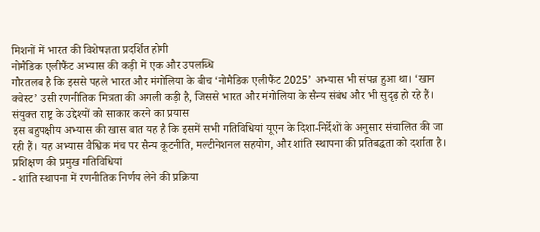मिशनों में भारत की विशेषज्ञता प्रदर्शित होगी
नोमैडिक एलीफैंट अभ्यास की कड़ी में एक और उपलब्धि
गौरतलब है कि इससे पहले भारत और मंगोलिया के बीच ‘नोमैडिक एलीफैंट 2025’ अभ्यास भी संपन्न हुआ था। ‘खान क्वेस्ट’ उसी रणनीतिक मित्रता की अगली कड़ी है, जिससे भारत और मंगोलिया के सैन्य संबंध और भी सुदृढ़ हो रहे हैं।
संयुक्त राष्ट्र के उद्देश्यों को साकार करने का प्रयास
इस बहुपक्षीय अभ्यास की खास बात यह है कि इसमें सभी गतिविधियां यूएन के दिशा-निर्देशों के अनुसार संचालित की जा रही हैं। यह अभ्यास वैश्विक मंच पर सैन्य कूटनीति, मल्टीनेशनल सहयोग, और शांति स्थापना की प्रतिबद्धता को दर्शाता है।
प्रशिक्षण की प्रमुख गतिविधियां
- शांति स्थापना में रणनीतिक निर्णय लेने की प्रक्रिया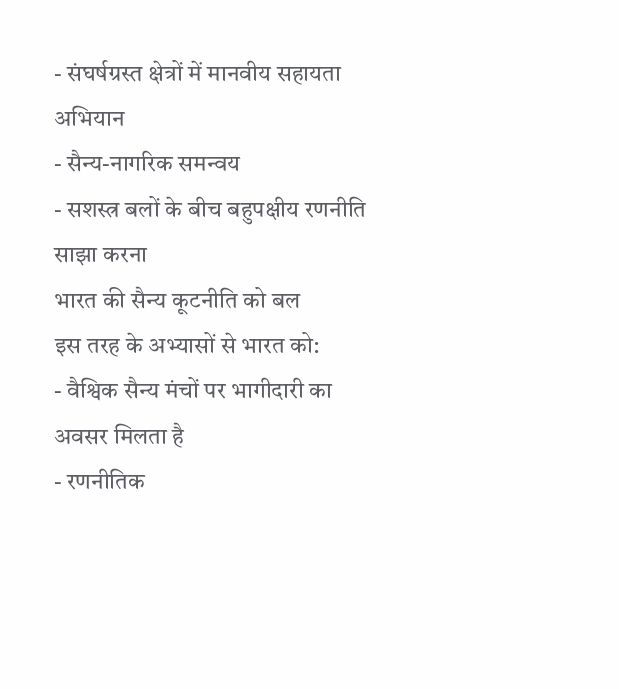- संघर्षग्रस्त क्षेत्रों में मानवीय सहायता अभियान
- सैन्य-नागरिक समन्वय
- सशस्त्र बलों के बीच बहुपक्षीय रणनीति साझा करना
भारत की सैन्य कूटनीति को बल
इस तरह के अभ्यासों से भारत को:
- वैश्विक सैन्य मंचों पर भागीदारी का अवसर मिलता है
- रणनीतिक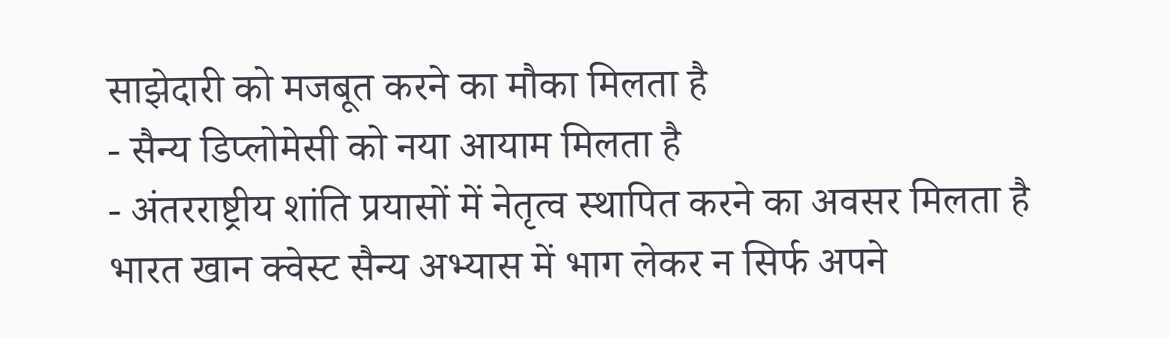साझेदारी को मजबूत करने का मौका मिलता है
- सैन्य डिप्लोमेसी को नया आयाम मिलता है
- अंतरराष्ट्रीय शांति प्रयासों में नेतृत्व स्थापित करने का अवसर मिलता है
भारत खान क्वेस्ट सैन्य अभ्यास में भाग लेकर न सिर्फ अपने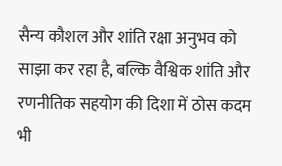सैन्य कौशल और शांति रक्षा अनुभव को साझा कर रहा है, बल्कि वैश्विक शांति और रणनीतिक सहयोग की दिशा में ठोस कदम भी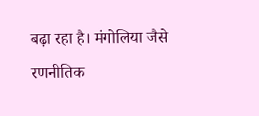बढ़ा रहा है। मंगोलिया जैसे रणनीतिक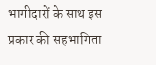भागीदारों के साथ इस प्रकार की सहभागिता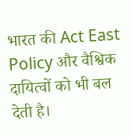भारत की Act East Policy और वैश्विक दायित्वों को भी बल देती है।